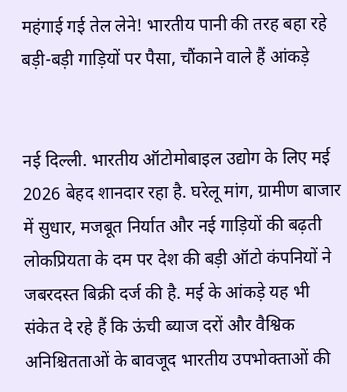महंगाई गई तेल लेने! भारतीय पानी की तरह बहा रहे बड़ी-बड़ी गाड़ियों पर पैसा, चौंकाने वाले हैं आंकड़े


नई दिल्ली. भारतीय ऑटोमोबाइल उद्योग के लिए मई 2026 बेहद शानदार रहा है. घरेलू मांग, ग्रामीण बाजार में सुधार, मजबूत निर्यात और नई गाड़ियों की बढ़ती लोकप्रियता के दम पर देश की बड़ी ऑटो कंपनियों ने जबरदस्त बिक्री दर्ज की है. मई के आंकड़े यह भी संकेत दे रहे हैं कि ऊंची ब्याज दरों और वैश्विक अनिश्चितताओं के बावजूद भारतीय उपभोक्ताओं की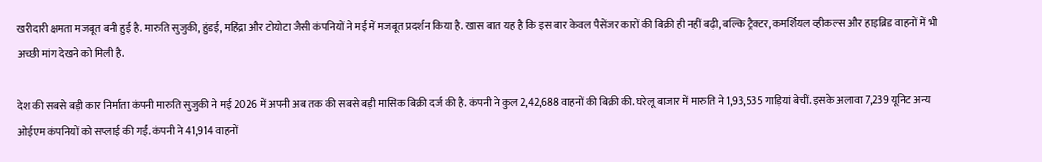खरीदारी क्षमता मजबूत बनी हुई है. मारुति सुजुकी, हुंडई, महिंद्रा और टोयोटा जैसी कंपनियों ने मई में मजबूत प्रदर्शन किया है. खास बात यह है कि इस बार केवल पैसेंजर कारों की बिक्री ही नहीं बढ़ी, बल्कि ट्रैक्टर, कमर्शियल व्हीकल्स और हाइब्रिड वाहनों में भी अच्छी मांग देखने को मिली है.

देश की सबसे बड़ी कार निर्माता कंपनी मारुति सुजुकी ने मई 2026 में अपनी अब तक की सबसे बड़ी मासिक बिक्री दर्ज की है. कंपनी ने कुल 2,42,688 वाहनों की बिक्री की. घरेलू बाजार में मारुति ने 1,93,535 गाड़ियां बेचीं. इसके अलावा 7,239 यूनिट अन्य ओईएम कंपनियों को सप्लाई की गईं. कंपनी ने 41,914 वाहनों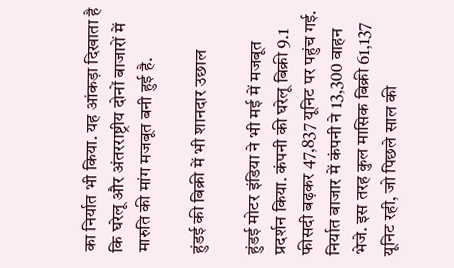का निर्यात भी किया. यह आंकड़ा दिखाता है कि घरेलू और अंतरराष्ट्रीय दोनों बाजारों में मारुति की मांग मजबूत बनी हुई है.

हुंडई की बिक्री में भी शानदार उछाल

हुंडई मोटर इंडिया ने भी मई में मजबूत प्रदर्शन किया. कंपनी की घरेलू बिक्री 9.1 फीसदी बढ़कर 47,837 यूनिट पर पहुंच गई. निर्यात बाजार में कंपनी ने 13,300 वाहन भेजे. इस तरह कुल मासिक बिक्री 61,137 यूनिट रही, जो पिछले साल की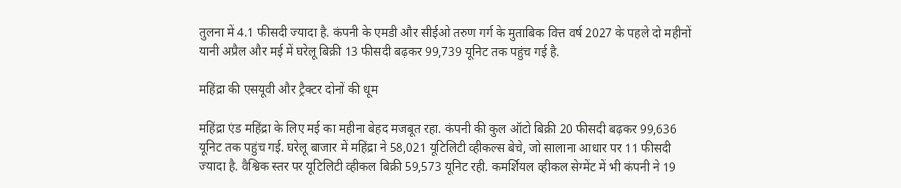तुलना में 4.1 फीसदी ज्यादा है. कंपनी के एमडी और सीईओ तरुण गर्ग के मुताबिक वित्त वर्ष 2027 के पहले दो महीनों यानी अप्रैल और मई में घरेलू बिक्री 13 फीसदी बढ़कर 99,739 यूनिट तक पहुंच गई है.

महिंद्रा की एसयूवी और ट्रैक्टर दोनों की धूम

महिंद्रा एंड महिंद्रा के लिए मई का महीना बेहद मजबूत रहा. कंपनी की कुल ऑटो बिक्री 20 फीसदी बढ़कर 99,636 यूनिट तक पहुंच गई. घरेलू बाजार में महिंद्रा ने 58,021 यूटिलिटी व्हीकल्स बेचे, जो सालाना आधार पर 11 फीसदी ज्यादा है. वैश्विक स्तर पर यूटिलिटी व्हीकल बिक्री 59,573 यूनिट रही. कमर्शियल व्हीकल सेग्मेंट में भी कंपनी ने 19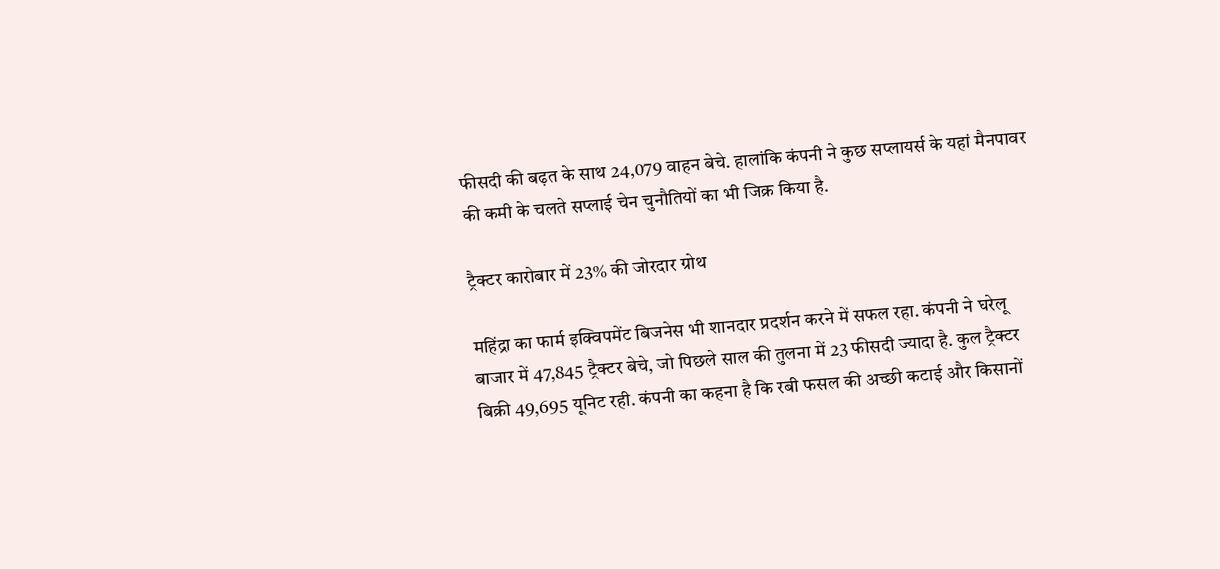फीसदी की बढ़त के साथ 24,079 वाहन बेचे. हालांकि कंपनी ने कुछ सप्लायर्स के यहां मैनपावर की कमी के चलते सप्लाई चेन चुनौतियों का भी जिक्र किया है.

ट्रैक्टर कारोबार में 23% की जोरदार ग्रोथ

महिंद्रा का फार्म इक्विपमेंट बिजनेस भी शानदार प्रदर्शन करने में सफल रहा. कंपनी ने घरेलू बाजार में 47,845 ट्रैक्टर बेचे, जो पिछले साल की तुलना में 23 फीसदी ज्यादा है. कुल ट्रैक्टर बिक्री 49,695 यूनिट रही. कंपनी का कहना है कि रबी फसल की अच्छी कटाई और किसानों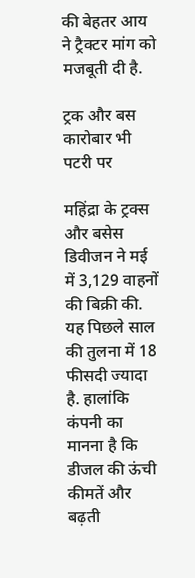की बेहतर आय ने ट्रैक्टर मांग को मजबूती दी है.

ट्रक और बस कारोबार भी पटरी पर

महिंद्रा के ट्रक्स और बसेस डिवीजन ने मई में 3,129 वाहनों की बिक्री की. यह पिछले साल की तुलना में 18 फीसदी ज्यादा है. हालांकि कंपनी का मानना है कि डीजल की ऊंची कीमतें और बढ़ती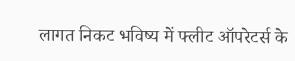लागत निकट भविष्य में फ्लीट ऑपरेटर्स के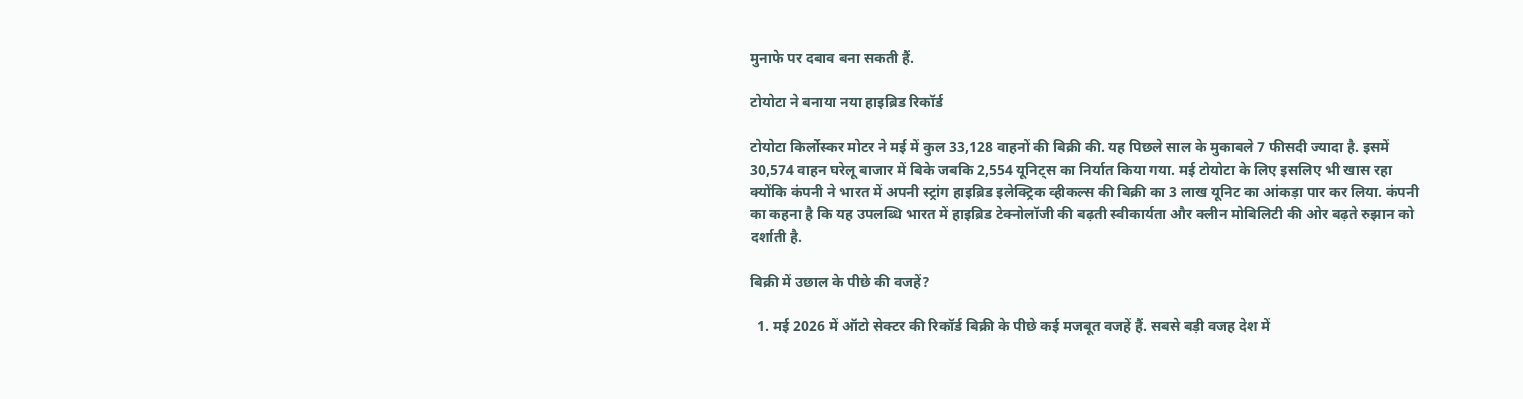मुनाफे पर दबाव बना सकती हैं.

टोयोटा ने बनाया नया हाइब्रिड रिकॉर्ड

टोयोटा किर्लोस्कर मोटर ने मई में कुल 33,128 वाहनों की बिक्री की. यह पिछले साल के मुकाबले 7 फीसदी ज्यादा है. इसमें 30,574 वाहन घरेलू बाजार में बिके जबकि 2,554 यूनिट्स का निर्यात किया गया. मई टोयोटा के लिए इसलिए भी खास रहा क्योंकि कंपनी ने भारत में अपनी स्ट्रांग हाइब्रिड इलेक्ट्रिक व्हीकल्स की बिक्री का 3 लाख यूनिट का आंकड़ा पार कर लिया. कंपनी का कहना है कि यह उपलब्धि भारत में हाइब्रिड टेक्नोलॉजी की बढ़ती स्वीकार्यता और क्लीन मोबिलिटी की ओर बढ़ते रुझान को दर्शाती है.

बिक्री में उछाल के पीछे की वजहें?

  1. मई 2026 में ऑटो सेक्टर की रिकॉर्ड बिक्री के पीछे कई मजबूत वजहें हैं. सबसे बड़ी वजह देश में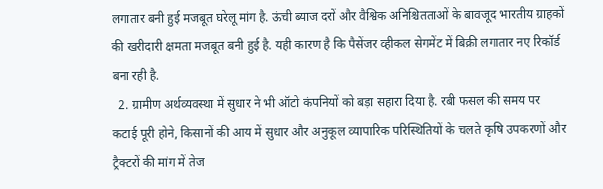लगातार बनी हुई मजबूत घरेलू मांग है. ऊंची ब्याज दरों और वैश्विक अनिश्चितताओं के बावजूद भारतीय ग्राहकों की खरीदारी क्षमता मजबूत बनी हुई है. यही कारण है कि पैसेंजर व्हीकल सेगमेंट में बिक्री लगातार नए रिकॉर्ड बना रही है.
  2. ग्रामीण अर्थव्यवस्था में सुधार ने भी ऑटो कंपनियों को बड़ा सहारा दिया है. रबी फसल की समय पर कटाई पूरी होने, किसानों की आय में सुधार और अनुकूल व्यापारिक परिस्थितियों के चलते कृषि उपकरणों और ट्रैक्टरों की मांग में तेज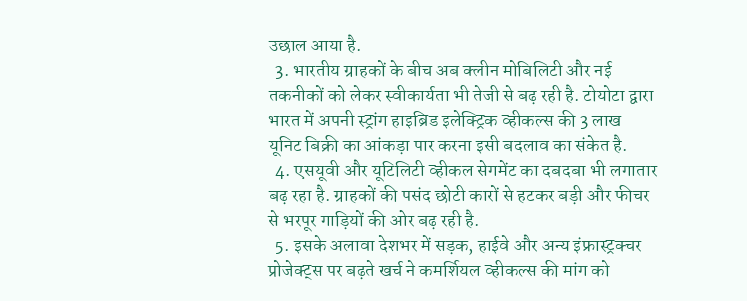उछाल आया है.
  3. भारतीय ग्राहकों के बीच अब क्लीन मोबिलिटी और नई तकनीकों को लेकर स्वीकार्यता भी तेजी से बढ़ रही है. टोयोटा द्वारा भारत में अपनी स्ट्रांग हाइब्रिड इलेक्ट्रिक व्हीकल्स की 3 लाख यूनिट बिक्री का आंकड़ा पार करना इसी बदलाव का संकेत है.
  4. एसयूवी और यूटिलिटी व्हीकल सेगमेंट का दबदबा भी लगातार बढ़ रहा है. ग्राहकों की पसंद छोटी कारों से हटकर बड़ी और फीचर से भरपूर गाड़ियों की ओर बढ़ रही है.
  5. इसके अलावा देशभर में सड़क, हाईवे और अन्य इंफ्रास्ट्रक्चर प्रोजेक्ट्स पर बढ़ते खर्च ने कमर्शियल व्हीकल्स की मांग को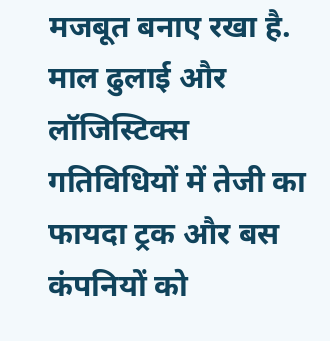मजबूत बनाए रखा है. माल ढुलाई और लॉजिस्टिक्स गतिविधियों में तेजी का फायदा ट्रक और बस कंपनियों को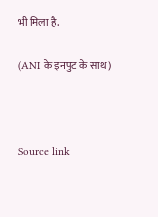भी मिला है.

(ANI के इनपुट के साथ)



Source link